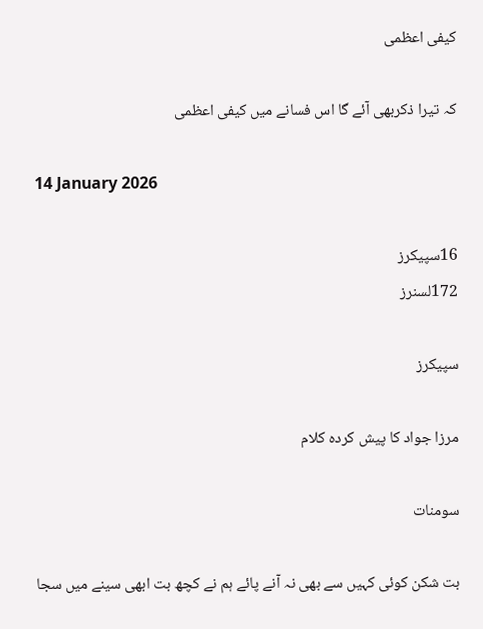کیفی اعظمی

کہ تیرا ذکربھی آئے گا اس فسانے میں کیفی اعظمی

14 January 2026

16سپیکرز
172لسنرز

سپیکرز

مرزا جواد کا پیش کردہ کلام

سومنات

بت شکن کوئی کہیں سے بھی نہ آنے پائے ہم نے کچھ بت ابھی سینے میں سجا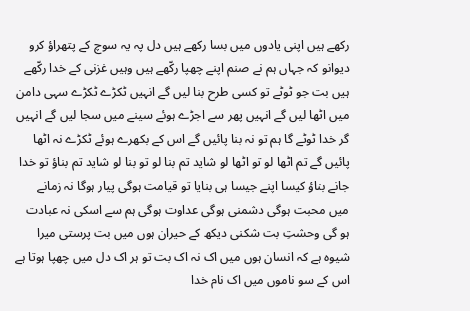رکھے ہیں اپنی یادوں میں بسا رکھے ہیں دل پہ یہ سوچ کے پتھراؤ کرو دیوانو کہ جہاں ہم نے صنم اپنے چھپا رکّھے ہیں وہیں غزنی کے خدا رکّھے ہیں بت جو ٹوٹے تو کسی طرح بنا لیں گے انہیں ٹکڑے ٹکڑے سہی دامن میں اٹھا لیں گے انہیں پھر سے اجڑے ہوئے سینے میں سجا لیں گے انہیں گر خدا ٹوٹے گا ہم تو نہ بنا پائیں گے اس کے بکھرے ہوئے ٹکڑے نہ اٹھا پائیں گے تم اٹھا لو تو اٹھا لو شاید تم بنا لو تو بنا لو شاید تم بناؤ تو خدا جانے بناؤ کیسا اپنے جیسا ہی بنایا تو قیامت ہوگی پیار ہوگا نہ زمانے میں محبت ہوگی دشمنی ہوگی عداوت ہوگی ہم سے اسکی نہ عبادت ہو گی وحشتِ بت شکنی دیکھ کے حیران ہوں میں بت پرستی میرا شیوہ ہے کہ انسان ہوں میں اک نہ اک بت تو ہر اک دل میں چھپا ہوتا ہے اس کے سو ناموں میں اک نام خدا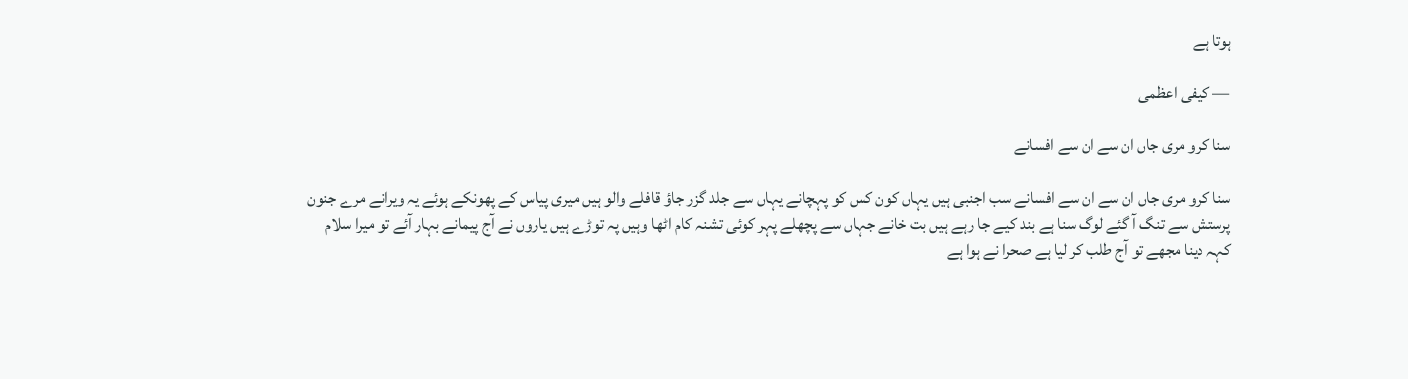ہوتا ہے

— کیفی اعظمی

سنا کرو مری جاں ان سے ان سے افسانے

سنا کرو مری جاں ان سے ان سے افسانے سب اجنبی ہیں یہاں کون کس کو پہچانے یہاں سے جلد گزر جاؤ قافلے والو ہیں میری پیاس کے پھونکے ہوئے یہ ویرانے مرے جنون پرستش سے تنگ آ گئے لوگ سنا ہے بند کیے جا رہے ہیں بت خانے جہاں سے پچھلے پہر کوئی تشنہ کام اٹھا وہیں پہ توڑے ہیں یاروں نے آج پیمانے بہار آئے تو میرا سلام کہہ دینا مجھے تو آج طلب کر لیا ہے صحرا نے ہوا ہے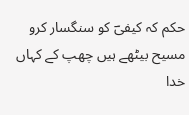حکم کہ کیفیؔ کو سنگسار کرو مسیح بیٹھے ہیں چھپ کے کہاں خدا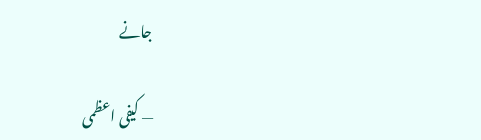جانے

— کیفی اعظمی